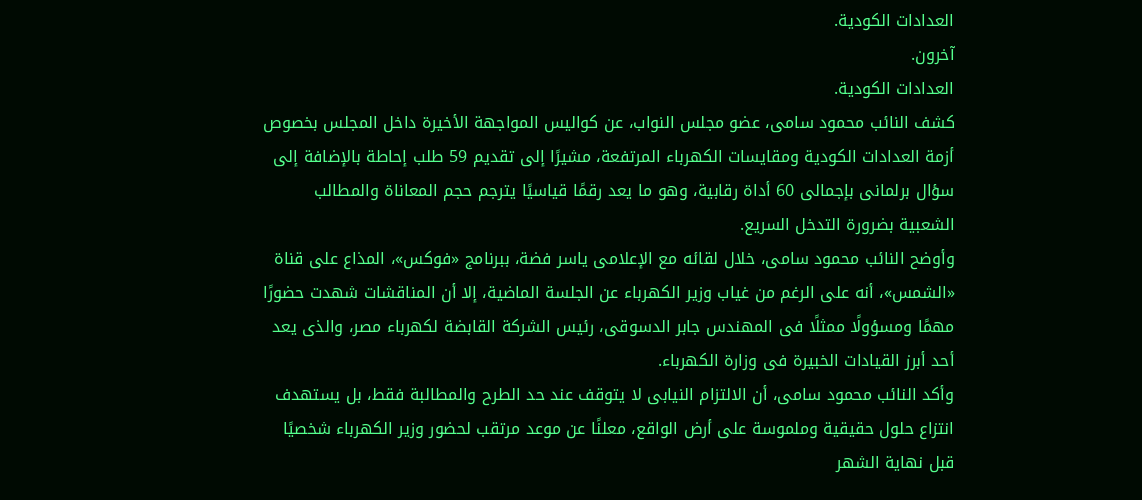العدادات الكودية.
آخرون.
العدادات الكودية.
كشف النائب محمود سامى، عضو مجلس النواب، عن كواليس المواجهة الأخيرة داخل المجلس بخصوص أزمة العدادات الكودية ومقايسات الكهرباء المرتفعة، مشيرًا إلى تقديم 59 طلب إحاطة بالإضافة إلى سؤال برلمانى بإجمالى 60 أداة رقابية، وهو ما يعد رقمًا قياسيًا يترجم حجم المعاناة والمطالب الشعبية بضرورة التدخل السريع.
وأوضح النائب محمود سامى، خلال لقائه مع الإعلامى ياسر فضة، ببرنامج «فوكس»، المذاع على قناة «الشمس»، أنه على الرغم من غياب وزير الكهرباء عن الجلسة الماضية، إلا أن المناقشات شهدت حضورًا مهمًا ومسؤولًا ممثلًا فى المهندس جابر الدسوقى، رئيس الشركة القابضة لكهرباء مصر، والذى يعد أحد أبرز القيادات الخبيرة فى وزارة الكهرباء.
وأكد النائب محمود سامى، أن الالتزام النيابى لا يتوقف عند حد الطرح والمطالبة فقط، بل يستهدف انتزاع حلول حقيقية وملموسة على أرض الواقع، معلنًا عن موعد مرتقب لحضور وزير الكهرباء شخصيًا قبل نهاية الشهر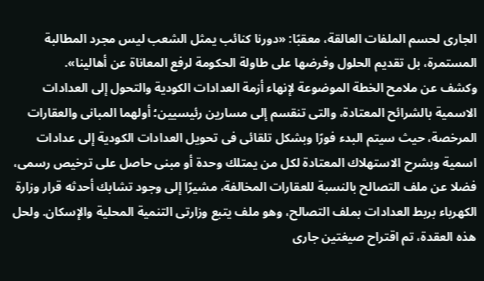الجارى لحسم الملفات العالقة، معقبًا: «دورنا كنائب يمثل الشعب ليس مجرد المطالبة المستمرة، بل تقديم الحلول وفرضها على طاولة الحكومة لرفع المعاناة عن أهالينا».
وكشف عن ملامح الخطة الموضوعة لإنهاء أزمة العدادات الكودية والتحول إلى العدادات الاسمية بالشرائح المعتادة، والتى تنقسم إلى مسارين رئيسيين؛ أولهما المبانى والعقارات المرخصة، حيث سيتم البدء فورًا وبشكل تلقائى فى تحويل العدادات الكودية إلى عدادات اسمية وبشرح الاستهلاك المعتادة لكل من يمتلك وحدة أو مبنى حاصل على ترخيص رسمى، فضلا عن ملف التصالح بالنسبة للعقارات المخالفة، مشيرًا إلى وجود تشابك أحدثه قرار وزارة الكهرباء بربط العدادات بملف التصالح، وهو ملف يتبع وزارتى التنمية المحلية والإسكان. ولحل هذه العقدة، تم اقتراح صيغتين جارى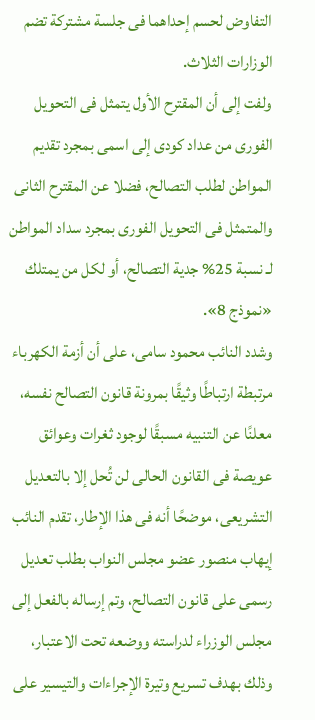التفاوض لحسم إحداهما فى جلسة مشتركة تضم الوزارات الثلاث.
ولفت إلى أن المقترح الأول يتمثل فى التحويل الفورى من عداد كودى إلى اسمى بمجرد تقديم المواطن لطلب التصالح، فضلا عن المقترح الثانى والمتمثل فى التحويل الفورى بمجرد سداد المواطن لـ نسبة 25% جدية التصالح، أو لكل من يمتلك «نموذج 8».
وشدد النائب محمود سامى، على أن أزمة الكهرباء مرتبطة ارتباطًا وثيقًا بمرونة قانون التصالح نفسه، معلنًا عن التنبيه مسبقًا لوجود ثغرات وعوائق عويصة فى القانون الحالى لن تُحل إلا بالتعديل التشريعى، موضحًا أنه فى هذا الإطار، تقدم النائب إيهاب منصور عضو مجلس النواب بطلب تعديل رسمى على قانون التصالح، وتم إرساله بالفعل إلى مجلس الوزراء لدراسته ووضعه تحت الاعتبار، وذلك بهدف تسريع وتيرة الإجراءات والتيسير على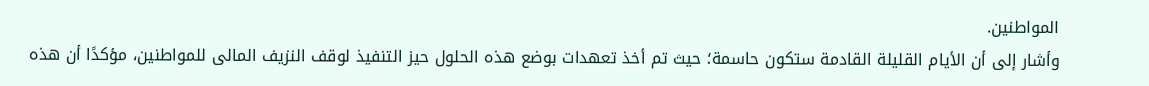المواطنين.
وأشار إلى أن الأيام القليلة القادمة ستكون حاسمة؛ حيث تم أخذ تعهدات بوضع هذه الحلول حيز التنفيذ لوقف النزيف المالى للمواطنين، مؤكدًا أن هذه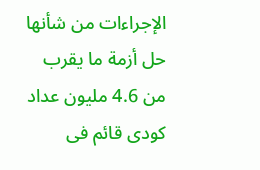الإجراءات من شأنها حل أزمة ما يقرب من 4.6 مليون عداد كودى قائم فى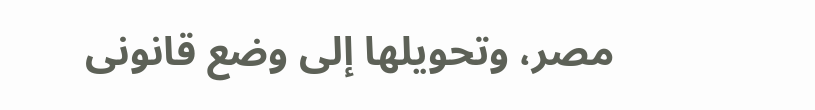مصر، وتحويلها إلى وضع قانونى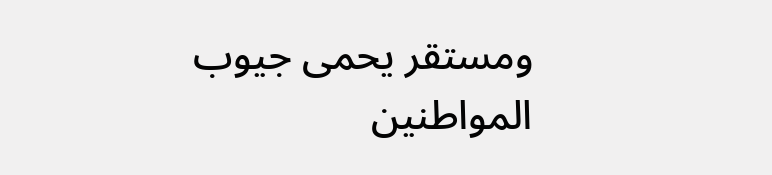ومستقر يحمى جيوب المواطنين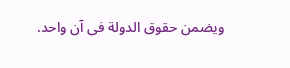ويضمن حقوق الدولة فى آن واحد.